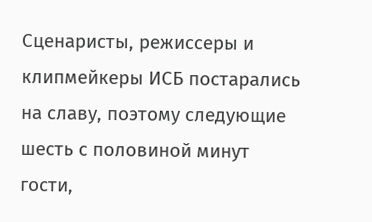Сценаристы, режиссеры и клипмейкеры ИСБ постарались на славу, поэтому следующие шесть с половиной минут гости,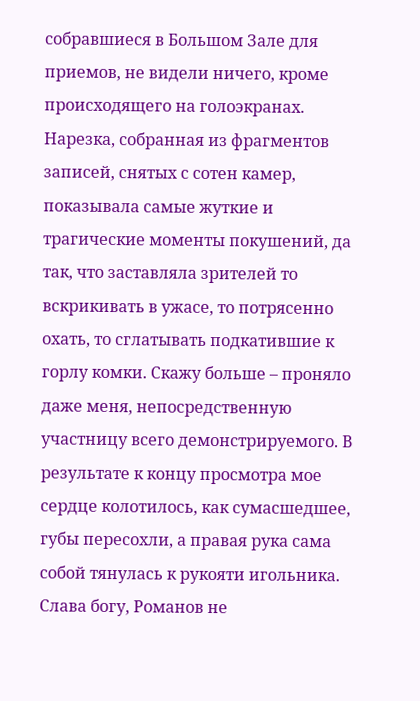собравшиеся в Большом Зале для приемов, не видели ничего, кроме происходящего на голоэкранах. Нарезка, собранная из фрагментов записей, снятых с сотен камер, показывала самые жуткие и трагические моменты покушений, да так, что заставляла зрителей то вскрикивать в ужасе, то потрясенно охать, то сглатывать подкатившие к горлу комки. Скажу больше – проняло даже меня, непосредственную участницу всего демонстрируемого. В результате к концу просмотра мое сердце колотилось, как сумасшедшее, губы пересохли, а правая рука сама собой тянулась к рукояти игольника. Слава богу, Романов не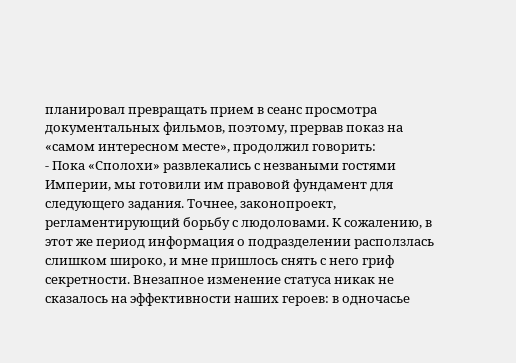планировал превращать прием в сеанс просмотра документальных фильмов, поэтому, прервав показ на «самом интересном месте», продолжил говорить:
- Пока «Сполохи» развлекались с незваными гостями Империи, мы готовили им правовой фундамент для следующего задания. Точнее, законопроект, регламентирующий борьбу с людоловами. К сожалению, в этот же период информация о подразделении расползлась слишком широко, и мне пришлось снять с него гриф секретности. Внезапное изменение статуса никак не сказалось на эффективности наших героев: в одночасье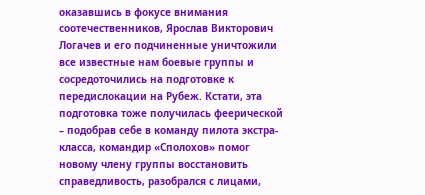оказавшись в фокусе внимания соотечественников, Ярослав Викторович Логачев и его подчиненные уничтожили все известные нам боевые группы и сосредоточились на подготовке к передислокации на Рубеж. Кстати, эта подготовка тоже получилась феерической – подобрав себе в команду пилота экстра-класса, командир «Сполохов» помог новому члену группы восстановить справедливость, разобрался с лицами,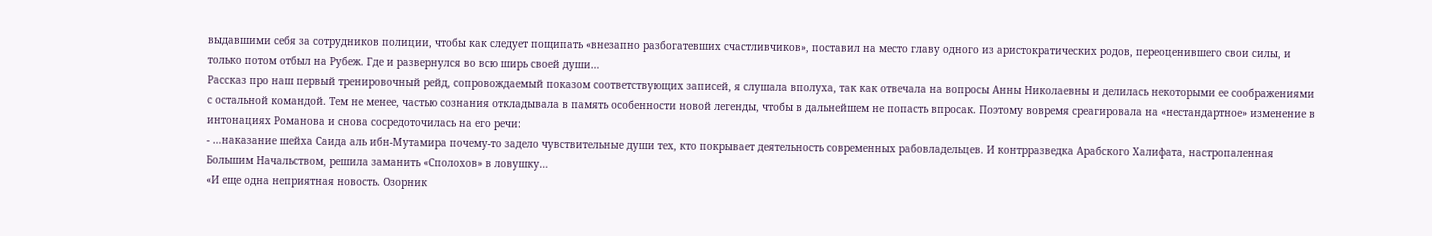выдавшими себя за сотрудников полиции, чтобы как следует пощипать «внезапно разбогатевших счастливчиков», поставил на место главу одного из аристократических родов, переоценившего свои силы, и только потом отбыл на Рубеж. Где и развернулся во всю ширь своей души…
Рассказ про наш первый тренировочный рейд, сопровождаемый показом соответствующих записей, я слушала вполуха, так как отвечала на вопросы Анны Николаевны и делилась некоторыми ее соображениями с остальной командой. Тем не менее, частью сознания откладывала в память особенности новой легенды, чтобы в дальнейшем не попасть впросак. Поэтому вовремя среагировала на «нестандартное» изменение в интонациях Романова и снова сосредоточилась на его речи:
- …наказание шейха Саида аль ибн-Мутамира почему-то задело чувствительные души тех, кто покрывает деятельность современных рабовладельцев. И контрразведка Арабского Халифата, настропаленная Большим Начальством, решила заманить «Сполохов» в ловушку…
«И еще одна неприятная новость. Озорник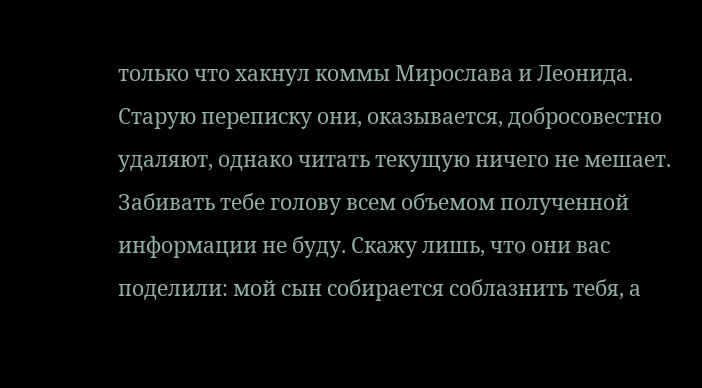только что хакнул коммы Мирослава и Леонида. Старую переписку они, оказывается, добросовестно удаляют, однако читать текущую ничего не мешает. Забивать тебе голову всем объемом полученной информации не буду. Скажу лишь, что они вас поделили: мой сын собирается соблазнить тебя, а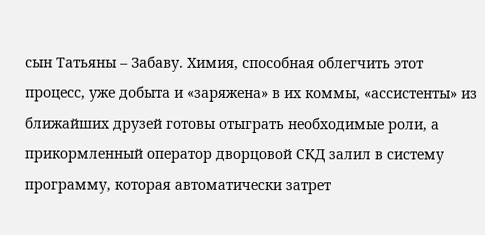сын Татьяны – Забаву. Химия, способная облегчить этот процесс, уже добыта и «заряжена» в их коммы, «ассистенты» из ближайших друзей готовы отыграть необходимые роли, а прикормленный оператор дворцовой СКД залил в систему программу, которая автоматически затрет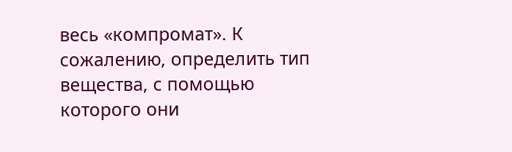весь «компромат». К сожалению, определить тип вещества, с помощью которого они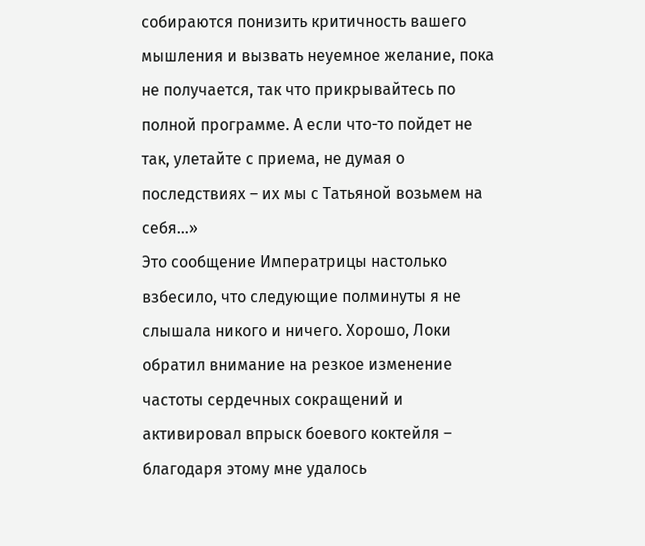собираются понизить критичность вашего мышления и вызвать неуемное желание, пока не получается, так что прикрывайтесь по полной программе. А если что-то пойдет не так, улетайте с приема, не думая о последствиях – их мы с Татьяной возьмем на себя…»
Это сообщение Императрицы настолько взбесило, что следующие полминуты я не слышала никого и ничего. Хорошо, Локи обратил внимание на резкое изменение частоты сердечных сокращений и активировал впрыск боевого коктейля – благодаря этому мне удалось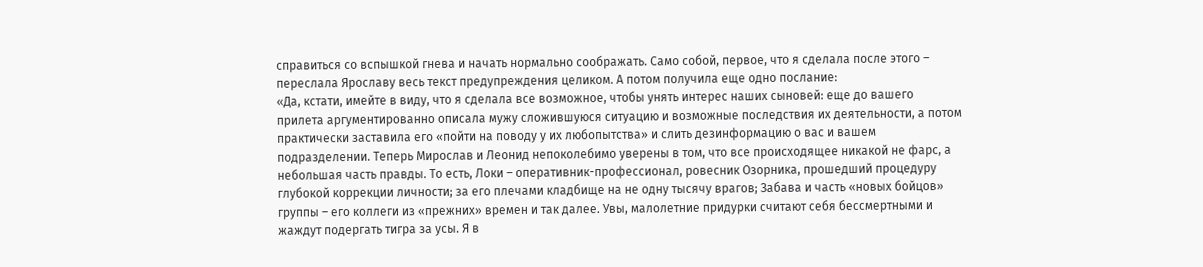справиться со вспышкой гнева и начать нормально соображать. Само собой, первое, что я сделала после этого – переслала Ярославу весь текст предупреждения целиком. А потом получила еще одно послание:
«Да, кстати, имейте в виду, что я сделала все возможное, чтобы унять интерес наших сыновей: еще до вашего прилета аргументированно описала мужу сложившуюся ситуацию и возможные последствия их деятельности, а потом практически заставила его «пойти на поводу у их любопытства» и слить дезинформацию о вас и вашем подразделении. Теперь Мирослав и Леонид непоколебимо уверены в том, что все происходящее никакой не фарс, а небольшая часть правды. То есть, Локи – оперативник-профессионал, ровесник Озорника, прошедший процедуру глубокой коррекции личности; за его плечами кладбище на не одну тысячу врагов; Забава и часть «новых бойцов» группы – его коллеги из «прежних» времен и так далее. Увы, малолетние придурки считают себя бессмертными и жаждут подергать тигра за усы. Я в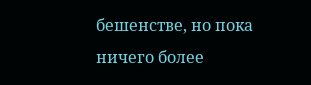бешенстве, но пока ничего более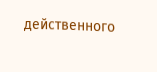действенного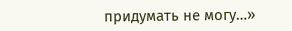придумать не могу…»